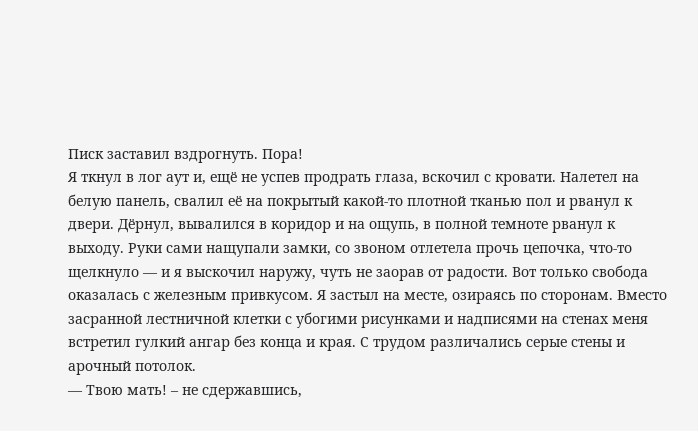Писк заставил вздрогнуть. Пора!
Я ткнул в лог аут и, ещё не успев продрать глаза, вскочил с кровати. Налетел на белую панель, свалил её на покрытый какой-то плотной тканью пол и рванул к двери. Дёрнул, вывалился в коридор и на ощупь, в полной темноте рванул к выходу. Руки сами нащупали замки, со звоном отлетела прочь цепочка, что-то щелкнуло — и я выскочил наружу, чуть не заорав от радости. Вот только свобода оказалась с железным привкусом. Я застыл на месте, озираясь по сторонам. Вместо засранной лестничной клетки с убогими рисунками и надписями на стенах меня встретил гулкий ангар без конца и края. С трудом различались серые стены и арочный потолок.
— Твою мать! – не сдержавшись,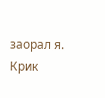заорал я.
Крик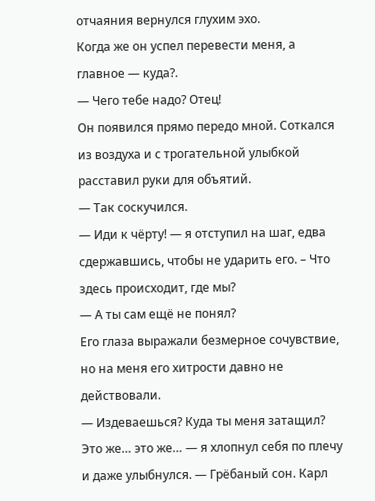отчаяния вернулся глухим эхо.
Когда же он успел перевести меня, а главное — куда?.
— Чего тебе надо? Отец!
Он появился прямо передо мной. Соткался из воздуха и с трогательной улыбкой расставил руки для объятий.
— Так соскучился.
— Иди к чёрту! — я отступил на шаг, едва сдержавшись, чтобы не ударить его. – Что здесь происходит, где мы?
— А ты сам ещё не понял?
Его глаза выражали безмерное сочувствие, но на меня его хитрости давно не действовали.
— Издеваешься? Куда ты меня затащил? Это же… это же… — я хлопнул себя по плечу и даже улыбнулся. — Грёбаный сон. Карл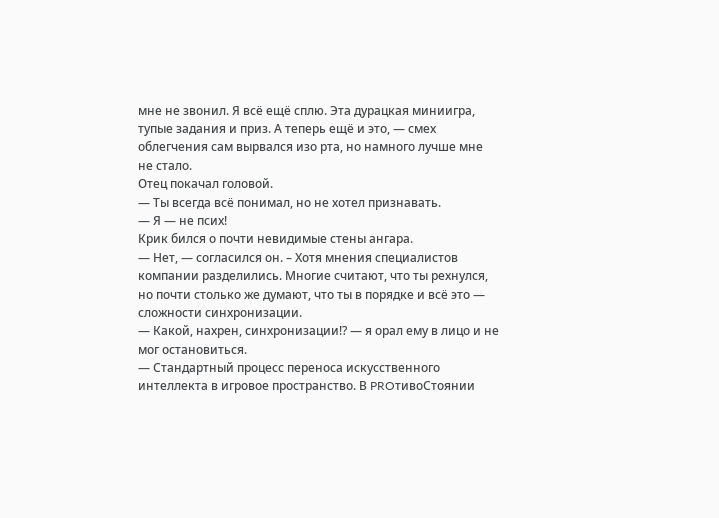мне не звонил. Я всё ещё сплю. Эта дурацкая миниигра, тупые задания и приз. А теперь ещё и это, — смех облегчения сам вырвался изо рта, но намного лучше мне не стало.
Отец покачал головой.
— Ты всегда всё понимал, но не хотел признавать.
— Я — не псих!
Крик бился о почти невидимые стены ангара.
— Нет, — согласился он. – Хотя мнения специалистов компании разделились. Многие считают, что ты рехнулся, но почти столько же думают, что ты в порядке и всё это — сложности синхронизации.
— Какой, нахрен, синхронизации!? — я орал ему в лицо и не мог остановиться.
— Стандартный процесс переноса искусственного интеллекта в игровое пространство. В PROтивоСтоянии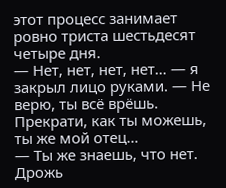этот процесс занимает ровно триста шестьдесят четыре дня.
— Нет, нет, нет, нет… — я закрыл лицо руками. — Не верю, ты всё врёшь. Прекрати, как ты можешь, ты же мой отец…
— Ты же знаешь, что нет.
Дрожь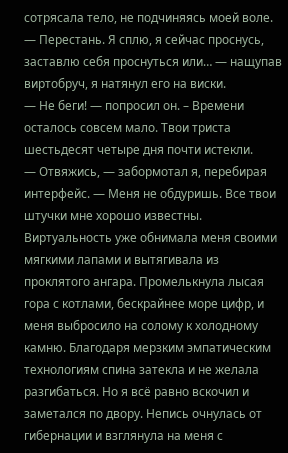сотрясала тело, не подчиняясь моей воле.
— Перестань. Я сплю, я сейчас проснусь, заставлю себя проснуться или… — нащупав виртобруч, я натянул его на виски.
— Не беги! — попросил он. – Времени осталось совсем мало. Твои триста шестьдесят четыре дня почти истекли.
— Отвяжись, — забормотал я, перебирая интерфейс. — Меня не обдуришь. Все твои штучки мне хорошо известны.
Виртуальность уже обнимала меня своими мягкими лапами и вытягивала из проклятого ангара. Промелькнула лысая гора с котлами, бескрайнее море цифр, и меня выбросило на солому к холодному камню. Благодаря мерзким эмпатическим технологиям спина затекла и не желала разгибаться. Но я всё равно вскочил и заметался по двору. Непись очнулась от гибернации и взглянула на меня с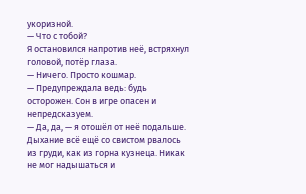укоризной.
— Что с тобой?
Я остановился напротив неё, встряхнул головой, потёр глаза.
— Ничего. Просто кошмар.
— Предупреждала ведь: будь осторожен. Сон в игре опасен и непредсказуем.
— Да, да, — я отошёл от неё подальше.
Дыхание всё ещё со свистом рвалось из груди, как из горна кузнеца. Никак не мог надышаться и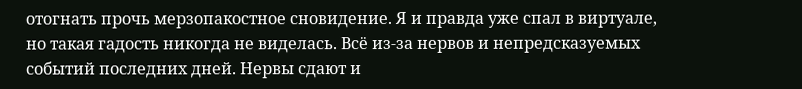отогнать прочь мерзопакостное сновидение. Я и правда уже спал в виртуале, но такая гадость никогда не виделась. Всё из-за нервов и непредсказуемых событий последних дней. Нервы сдают и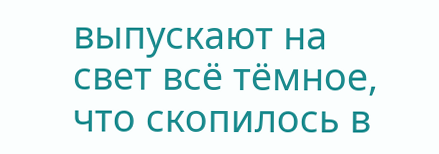выпускают на свет всё тёмное, что скопилось в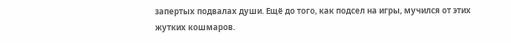запертых подвалах души. Ещё до того, как подсел на игры, мучился от этих жутких кошмаров.